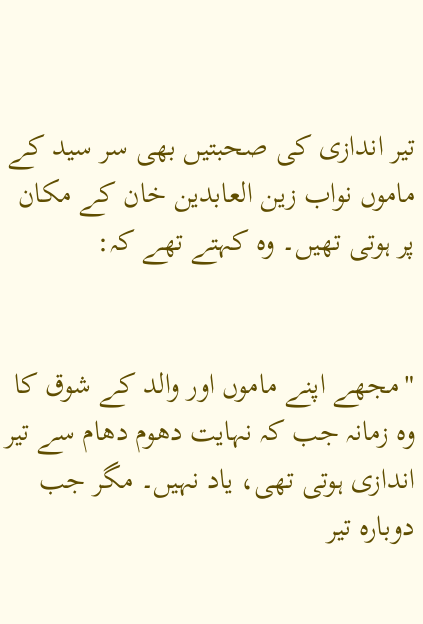تیر اندازی کی صحبتیں بھی سر سید کے ماموں نواب زین العابدین خان کے مکان پر ہوتی تھیں۔ وہ کہتے تھے کہ:


"مجھے اپنے ماموں اور والد کے شوق کا وہ زمانہ جب کہ نہایت دھوم دھام سے تیر اندازی ہوتی تھی، یاد نہیں۔ مگر جب دوبارہ تیر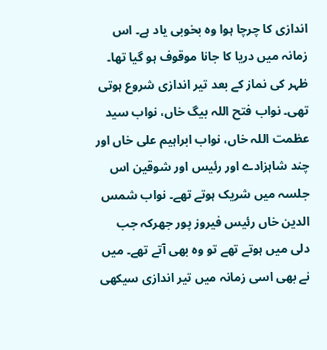اندازی کا چرچا ہوا وہ بخوبی یاد ہے۔ اس زمانہ میں دریا کا جانا موقوف ہو گیا تھا۔ ظہر کی نماز کے بعد تیر اندازی شروع ہوتی تھی۔ نواب فتح اللہ بیگ خاں، نواب سید عظمت اللہ خاں، نواب ابراہیم علی خاں اور چند شاہزادے اور رئیس اور شوقین اس جلسہ میں شریک ہوتے تھے۔ نواب شمس الدین خاں رئیس فیروز پور جھرکہ جب دلی میں ہوتے تھے تو وہ بھی آتے تھے۔ میں نے بھی اسی زمانہ میں تیر اندازی سیکھی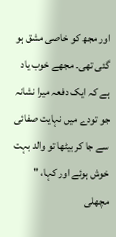اور مجھ کو خاصی مشق ہو گئی تھی۔ مجھے خوب یاد ہے کہ ایک دفعہ میرا نشانہ جو تودے میں نہایت صفائی سے جا کر بیٹھا تو والد بہت خوش ہوئے اور کہا، " مچھلی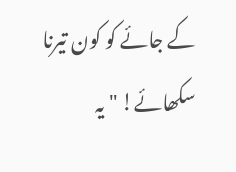کے جائے کو کون تیرنا سکھائے! " یہ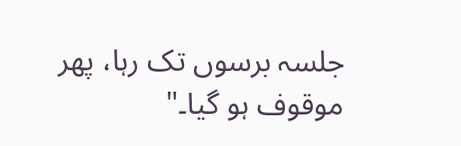جلسہ برسوں تک رہا، پھر موقوف ہو گیا۔"